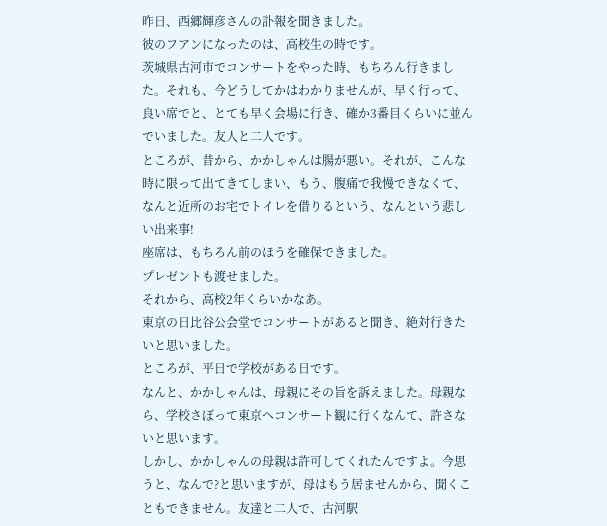昨日、西郷輝彦さんの訃報を聞きました。
彼のフアンになったのは、高校生の時です。
茨城県古河市でコンサートをやった時、もちろん行きました。それも、今どうしてかはわかりませんが、早く行って、良い席でと、とても早く会場に行き、確か3番目くらいに並んでいました。友人と二人です。
ところが、昔から、かかしゃんは腸が悪い。それが、こんな時に限って出てきてしまい、もう、腹痛で我慢できなくて、なんと近所のお宅でトイレを借りるという、なんという悲しい出来事!
座席は、もちろん前のほうを確保できました。
プレゼントも渡せました。
それから、高校2年くらいかなあ。
東京の日比谷公会堂でコンサートがあると聞き、絶対行きたいと思いました。
ところが、平日で学校がある日です。
なんと、かかしゃんは、母親にその旨を訴えました。母親なら、学校さぼって東京へコンサート観に行くなんて、許さないと思います。
しかし、かかしゃんの母親は許可してくれたんですよ。今思うと、なんで?と思いますが、母はもう居ませんから、聞くこともできません。友達と二人で、古河駅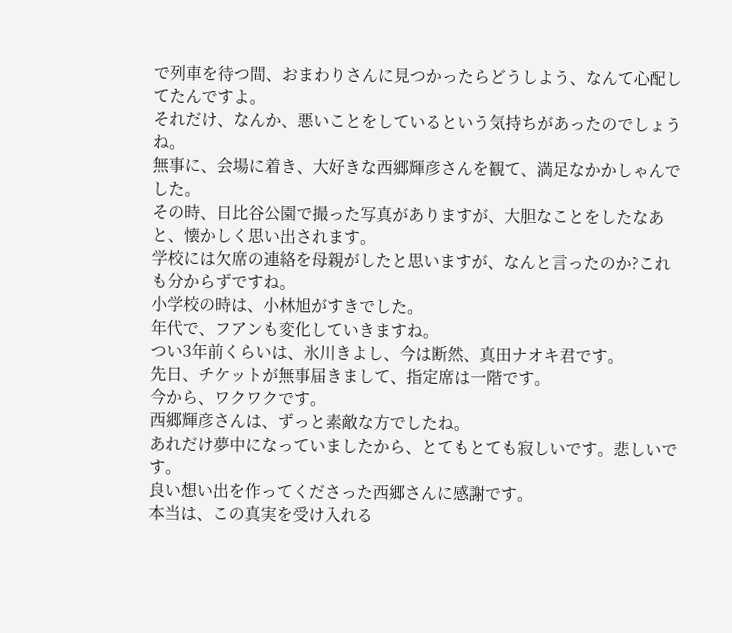で列車を待つ間、おまわりさんに見つかったらどうしよう、なんて心配してたんですよ。
それだけ、なんか、悪いことをしているという気持ちがあったのでしょうね。
無事に、会場に着き、大好きな西郷輝彦さんを観て、満足なかかしゃんでした。
その時、日比谷公園で撮った写真がありますが、大胆なことをしたなあと、懐かしく思い出されます。
学校には欠席の連絡を母親がしたと思いますが、なんと言ったのか?これも分からずですね。
小学校の時は、小林旭がすきでした。
年代で、フアンも変化していきますね。
つい3年前くらいは、氷川きよし、今は断然、真田ナオキ君です。
先日、チケットが無事届きまして、指定席は一階です。
今から、ワクワクです。
西郷輝彦さんは、ずっと素敵な方でしたね。
あれだけ夢中になっていましたから、とてもとても寂しいです。悲しいです。
良い想い出を作ってくださった西郷さんに感謝です。
本当は、この真実を受け入れる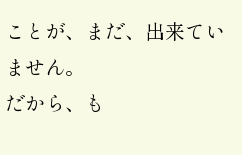ことが、まだ、出来ていません。
だから、も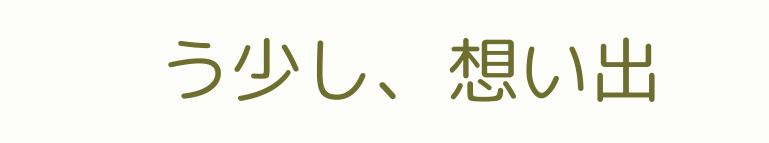う少し、想い出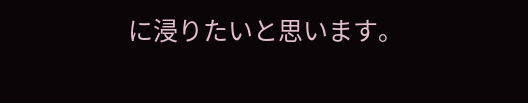に浸りたいと思います。